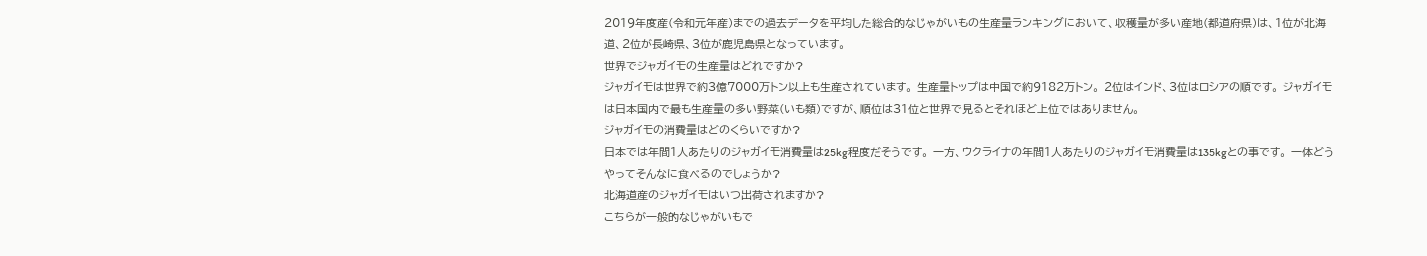2019年度産(令和元年産)までの過去データを平均した総合的なじゃがいもの生産量ランキングにおいて、収穫量が多い産地(都道府県)は、1位が北海道、2位が長崎県、3位が鹿児島県となっています。
世界でジャガイモの生産量はどれですか?
ジャガイモは世界で約3億7000万トン以上も生産されています。 生産量トップは中国で約9182万トン。 2位はインド、3位はロシアの順です。 ジャガイモは日本国内で最も生産量の多い野菜(いも類)ですが、順位は31位と世界で見るとそれほど上位ではありません。
ジャガイモの消費量はどのくらいですか?
日本では年間1人あたりのジャガイモ消費量は25kg程度だそうです。 一方、ウクライナの年間1人あたりのジャガイモ消費量は135kgとの事です。 一体どうやってそんなに食べるのでしょうか?
北海道産のジャガイモはいつ出荷されますか?
こちらが一般的なじゃがいもで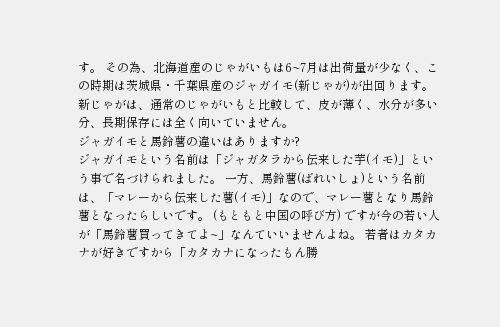す。 その為、北海道産のじゃがいもは6~7月は出荷量が少なく、この時期は茨城県・千葉県産のジャガイモ(新じゃが)が出回ります。 新じゃがは、通常のじゃがいもと比較して、皮が薄く、水分が多い分、長期保存には全く向いていません。
ジャガイモと馬鈴薯の違いはありますか?
ジャガイモという名前は「ジャガタラから伝来した芋(イモ)」という事で名づけられました。 一方、馬鈴薯(ばれいしょ)という名前は、「マレーから伝来した薯(イモ)」なので、マレー薯となり馬鈴薯となったらしいです。 (もともと中国の呼び方) ですが今の若い人が「馬鈴薯買ってきてよ~」なんていいませんよね。 若者はカタカナが好きですから「カタカナになったもん勝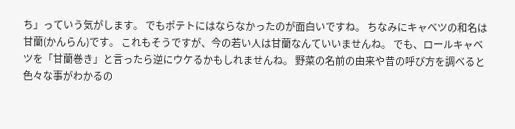ち」っていう気がします。 でもポテトにはならなかったのが面白いですね。 ちなみにキャベツの和名は甘蘭(かんらん)です。 これもそうですが、今の若い人は甘蘭なんていいませんね。 でも、ロールキャベツを「甘蘭巻き」と言ったら逆にウケるかもしれませんね。 野菜の名前の由来や昔の呼び方を調べると色々な事がわかるの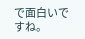で面白いですね。